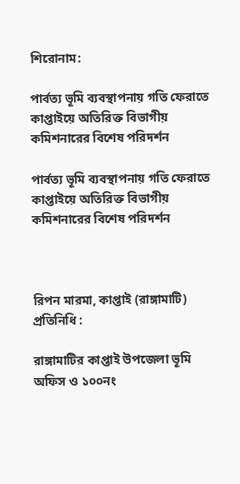শিরোনাম:

পার্বত্য ভূমি ব্যবস্থাপনায় গতি ফেরাতে কাপ্তাইয়ে অতিরিক্ত বিভাগীয় কমিশনারের বিশেষ পরিদর্শন

পার্বত্য ভূমি ব্যবস্থাপনায় গতি ফেরাতে কাপ্তাইয়ে অতিরিক্ত বিভাগীয় কমিশনারের বিশেষ পরিদর্শন



রিপন মারমা, কাপ্তাই (রাঙ্গামাটি) প্রতিনিধি :

রাঙ্গামাটির কাপ্তাই উপজেলা ভূমি অফিস ও ১০০নং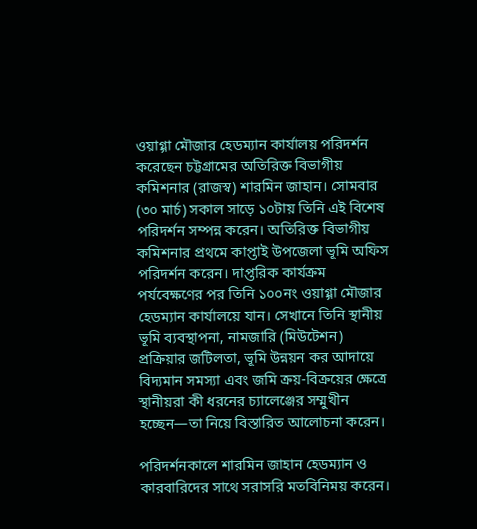ওয়াগ্গা মৌজার হেডম্যান কার্যালয় পরিদর্শন করেছেন চট্টগ্রামের অতিরিক্ত বিভাগীয় কমিশনার (রাজস্ব) শারমিন জাহান। সোমবার (৩০ মার্চ) সকাল সাড়ে ১০টায় তিনি এই বিশেষ পরিদর্শন সম্পন্ন করেন। অতিরিক্ত বিভাগীয় কমিশনার প্রথমে কাপ্তাই উপজেলা ভূমি অফিস পরিদর্শন করেন। দাপ্তরিক কার্যক্রম পর্যবেক্ষণের পর তিনি ১০০নং ওয়াগ্গা মৌজার হেডম্যান কার্যালয়ে যান। সেখানে তিনি স্থানীয় ভূমি ব্যবস্থাপনা, নামজারি (মিউটেশন) প্রক্রিয়ার জটিলতা, ভূমি উন্নয়ন কর আদায়ে বিদ্যমান সমস্যা এবং জমি ক্রয়-বিক্রয়ের ক্ষেত্রে স্থানীয়রা কী ধরনের চ্যালেঞ্জের সম্মুখীন হচ্ছেন—তা নিয়ে বিস্তারিত আলোচনা করেন।

পরিদর্শনকালে শারমিন জাহান হেডম্যান ও কারবারিদের সাথে সরাসরি মতবিনিময় করেন।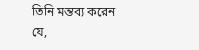তিনি মন্তব্য করেন যে,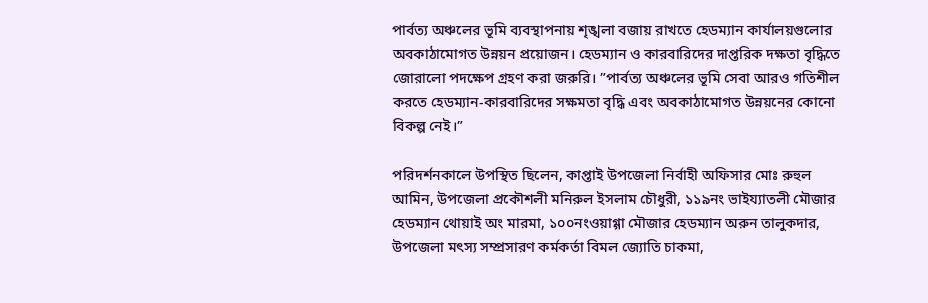পার্বত্য অঞ্চলের ভূমি ব্যবস্থাপনায় শৃঙ্খলা বজায় রাখতে হেডম্যান কার্যালয়গুলোর অবকাঠামোগত উন্নয়ন প্রয়োজন। হেডম্যান ও কারবারিদের দাপ্তরিক দক্ষতা বৃদ্ধিতে জোরালো পদক্ষেপ গ্রহণ করা জরুরি। ”পার্বত্য অঞ্চলের ভূমি সেবা আরও গতিশীল করতে হেডম্যান-কারবারিদের সক্ষমতা বৃদ্ধি এবং অবকাঠামোগত উন্নয়নের কোনো বিকল্প নেই।”

পরিদর্শনকালে উপস্থিত ছিলেন, কাপ্তাই উপজেলা নির্বাহী অফিসার মোঃ রুহুল আমিন, উপজেলা প্রকৌশলী মনিরুল ইসলাম চৌধুরী, ১১৯নং ভাইয্যাতলী মৌজার হেডম্যান থোয়াই অং মারমা, ১০০নংওয়াগ্গা মৌজার হেডম্যান অরুন তালুকদার, উপজেলা মৎস্য সম্প্রসারণ কর্মকর্তা বিমল জ্যোতি চাকমা,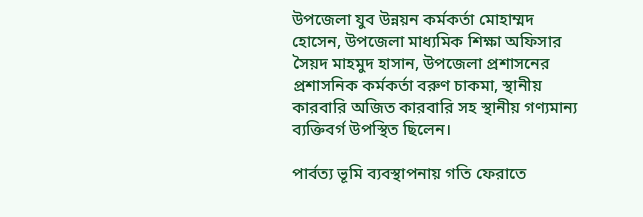উপজেলা যুব উন্নয়ন কর্মকর্তা মোহাম্মদ হোসেন, উপজেলা মাধ্যমিক শিক্ষা অফিসার সৈয়দ মাহমুদ হাসান, উপজেলা প্রশাসনের প্রশাসনিক কর্মকর্তা বরুণ চাকমা, স্থানীয় কারবারি অজিত কারবারি সহ স্থানীয় গণ্যমান্য ব্যক্তিবর্গ উপস্থিত ছিলেন।

পার্বত্য ভূমি ব্যবস্থাপনায় গতি ফেরাতে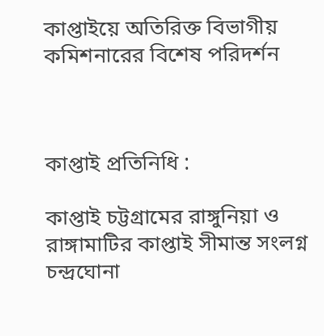কাপ্তাইয়ে অতিরিক্ত বিভাগীয় কমিশনারের বিশেষ পরিদর্শন



কাপ্তাই প্রতিনিধি :

কাপ্তাই চট্টগ্রামের রাঙ্গুনিয়া ও রাঙ্গামাটির কাপ্তাই সীমান্ত সংলগ্ন চন্দ্রঘোনা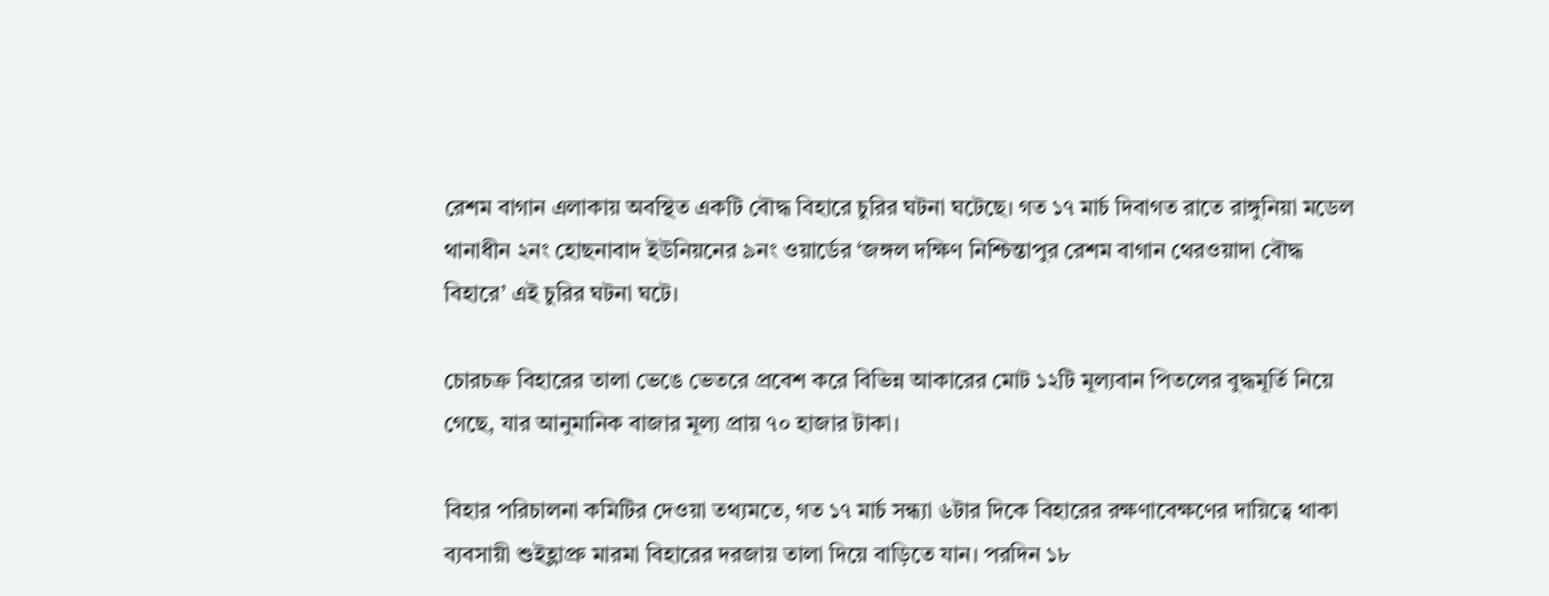রেশম বাগান এলাকায় অবস্থিত একটি বৌদ্ধ বিহারে চুরির ঘটনা ঘটেছে। গত ১৭ মার্চ দিবাগত রাতে রাঙ্গুনিয়া মডেল থানাধীন ২নং হোছনাবাদ ইউনিয়নের ৯নং ওয়ার্ডের ‘জঙ্গল দক্ষিণ নিশ্চিন্তাপুর রেশম বাগান থেরওয়াদা বৌদ্ধ বিহারে’ এই চুরির ঘটনা ঘটে।

চোরচক্র বিহারের তালা ভেঙে ভেতরে প্রবেশ করে বিভিন্ন আকারের মোট ১২টি মূল্যবান পিতলের বুদ্ধমূর্তি নিয়ে গেছে, যার আনুমানিক বাজার মূল্য প্রায় ৭০ হাজার টাকা।

বিহার পরিচালনা কমিটির দেওয়া তথ্যমতে, গত ১৭ মার্চ সন্ধ্যা ৬টার দিকে বিহারের রক্ষণাবেক্ষণের দায়িত্বে থাকা ব্যবসায়ী শুইহ্লাপ্রু মারমা বিহারের দরজায় তালা দিয়ে বাড়িতে যান। পরদিন ১৮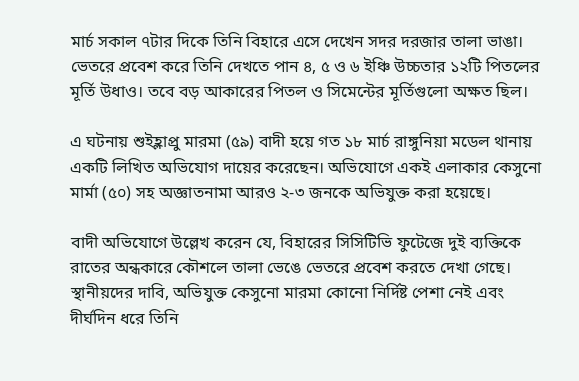মার্চ সকাল ৭টার দিকে তিনি বিহারে এসে দেখেন সদর দরজার তালা ভাঙা। ভেতরে প্রবেশ করে তিনি দেখতে পান ৪, ৫ ও ৬ ইঞ্চি উচ্চতার ১২টি পিতলের মূর্তি উধাও। তবে বড় আকারের পিতল ও সিমেন্টের মূর্তিগুলো অক্ষত ছিল।

এ ঘটনায় শুইহ্লাপ্রু মারমা (৫৯) বাদী হয়ে গত ১৮ মার্চ রাঙ্গুনিয়া মডেল থানায় একটি লিখিত অভিযোগ দায়ের করেছেন। অভিযোগে একই এলাকার কেসুনো মার্মা (৫০) সহ অজ্ঞাতনামা আরও ২-৩ জনকে অভিযুক্ত করা হয়েছে।

বাদী অভিযোগে উল্লেখ করেন যে, বিহারের সিসিটিভি ফুটেজে দুই ব্যক্তিকে রাতের অন্ধকারে কৌশলে তালা ভেঙে ভেতরে প্রবেশ করতে দেখা গেছে। স্থানীয়দের দাবি, অভিযুক্ত কেসুনো মারমা কোনো নির্দিষ্ট পেশা নেই এবং দীর্ঘদিন ধরে তিনি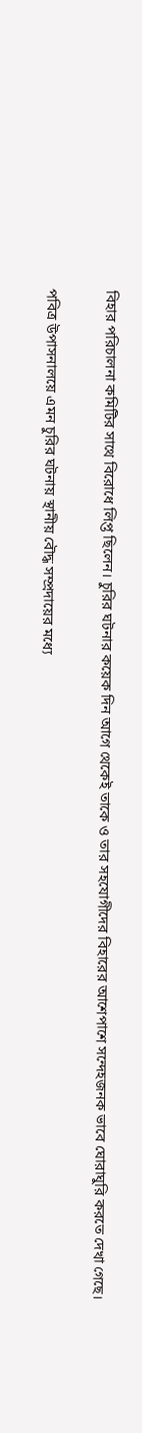বিহার পরিচালনা কমিটির সাথে বিরোধে লিপ্ত ছিলেন। চুরির ঘটনার কয়েক দিন আগে থেকেই তাকে ও তার সহযোগীদের বিহারের আশেপাশে সন্দেহজনক ভাবে ঘোরাঘুরি করতে দেখা গেছে।

পবিত্র উপাসনালয়ে এমন চুরির ঘটনায় স্থানীয় বৌদ্ধ সম্প্রদায়ের মধ্যে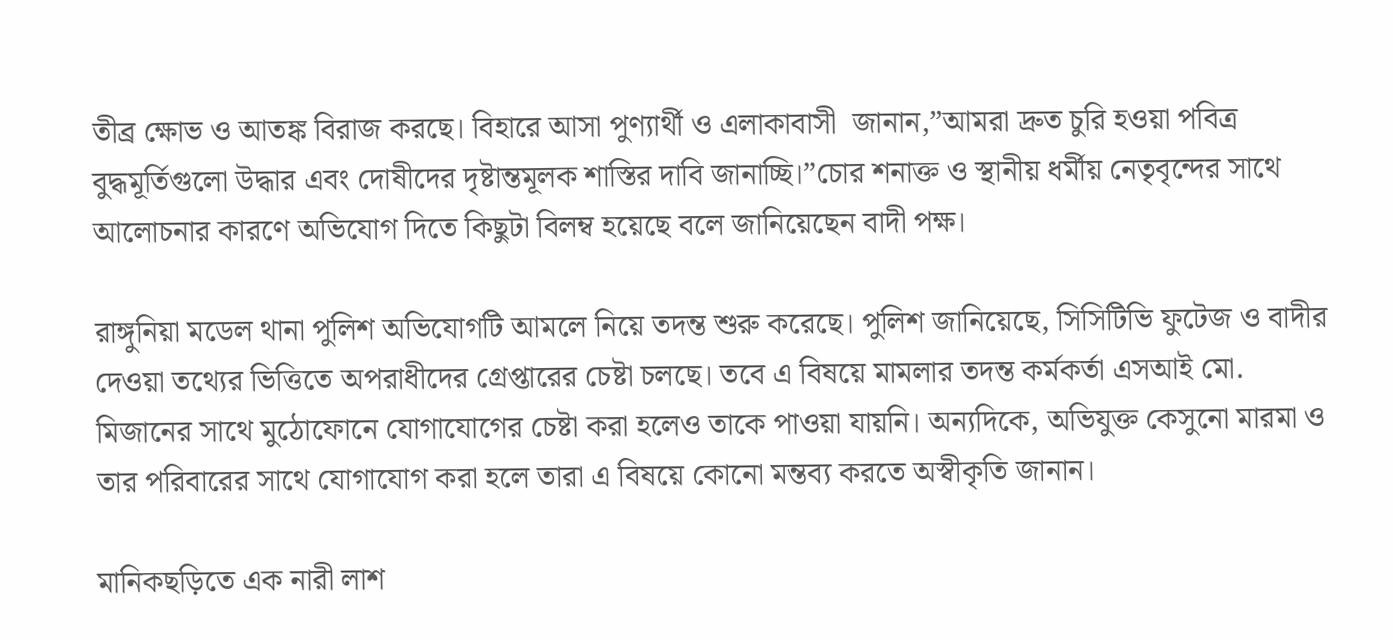তীব্র ক্ষোভ ও আতঙ্ক বিরাজ করছে। বিহারে আসা পুণ্যার্থী ও এলাকাবাসী  জানান,”আমরা দ্রুত চুরি হওয়া পবিত্র বুদ্ধমূর্তিগুলো উদ্ধার এবং দোষীদের দৃষ্টান্তমূলক শাস্তির দাবি জানাচ্ছি।”চোর শনাক্ত ও স্থানীয় ধর্মীয় নেতৃবৃন্দের সাথে আলোচনার কারণে অভিযোগ দিতে কিছুটা বিলম্ব হয়েছে বলে জানিয়েছেন বাদী পক্ষ।

রাঙ্গুনিয়া মডেল থানা পুলিশ অভিযোগটি আমলে নিয়ে তদন্ত শুরু করেছে। পুলিশ জানিয়েছে, সিসিটিভি ফুটেজ ও বাদীর দেওয়া তথ্যের ভিত্তিতে অপরাধীদের গ্রেপ্তারের চেষ্টা চলছে। তবে এ বিষয়ে মামলার তদন্ত কর্মকর্তা এসআই মো. মিজানের সাথে মুঠোফোনে যোগাযোগের চেষ্টা করা হলেও তাকে পাওয়া যায়নি। অন্যদিকে, অভিযুক্ত কেসুনো মারমা ও তার পরিবারের সাথে যোগাযোগ করা হলে তারা এ বিষয়ে কোনো মন্তব্য করতে অস্বীকৃতি জানান।

মানিকছড়িতে এক নারী লাশ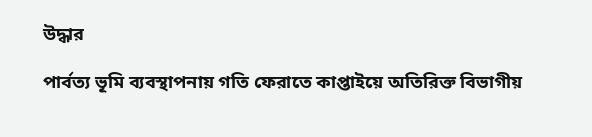উদ্ধার

পার্বত্য ভূমি ব্যবস্থাপনায় গতি ফেরাতে কাপ্তাইয়ে অতিরিক্ত বিভাগীয়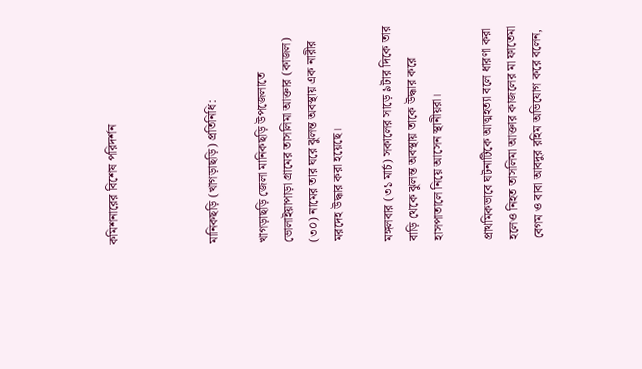কমিশনারের বিশেষ পরিদর্শন



মানিকছড়ি (খাগড়াছড়ি) প্রতিনিধি:

খাগড়াছড়ি জেলা মানিকছড়ি উপজেলাতে ভোলাইয়াপাড়া গ্রামের তাসলিমা আক্তার (কাজল) (৩০) নামের তার ঘরে ঝুলন্ত অবস্থায় এক নারীর মরদেহ উদ্ধার করা হয়েছে।

মঙ্গলবার (৩১ মার্চ) সকালের সাড়ে ৯টার দিকে তার বাড়ি থেকে ঝুলন্ত অবস্থায় তাকে উদ্ধার করে হাসপাতালে নিয়ে আসেন স্থানীয়রা।

প্রাথমিকভাবে ঘটনাটিকে আত্মহত্যা বলে ধারণা করা হলেও নিহত তাসলিমা আক্তার কাজলের মা ফাতেমা বেগম ও বাবা আবদুর রহিম অভিযোগ করে বলেন,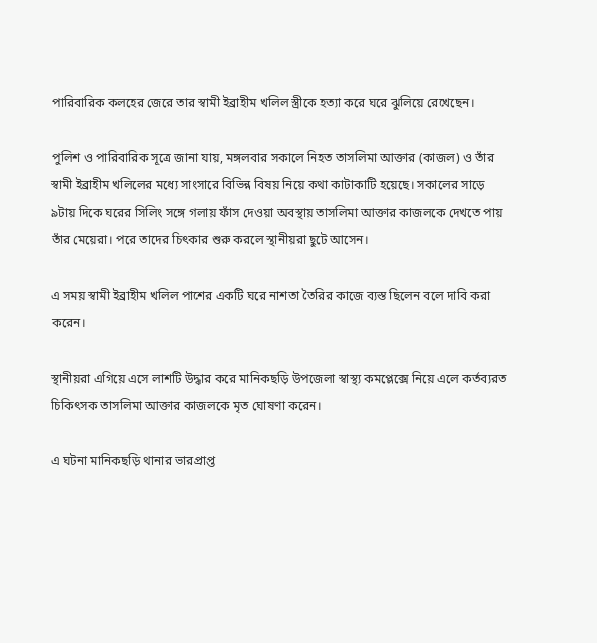পারিবারিক কলহের জেরে তার স্বামী ইব্রাহীম খলিল স্ত্রীকে হত্যা করে ঘরে ঝুলিয়ে রেখেছেন।

পুলিশ ও পারিবারিক সূত্রে জানা যায়, মঙ্গলবার সকালে নিহত তাসলিমা আক্তার (কাজল) ও তাঁর স্বামী ইব্রাহীম খলিলের মধ্যে সাংসারে বিভিন্ন বিষয় নিয়ে কথা কাটাকাটি হয়েছে। সকালের সাড়ে ৯টায় দিকে ঘরের সিলিং সঙ্গে গলায় ফাঁস দেওয়া অবস্থায় তাসলিমা আক্তার কাজলকে দেখতে পায় তাঁর মেয়েরা। পরে তাদের চিৎকার শুরু করলে স্থানীয়রা ছুটে আসেন।

এ সময় স্বামী ইব্রাহীম খলিল পাশের একটি ঘরে নাশতা তৈরির কাজে ব্যস্ত ছিলেন বলে দাবি করা করেন।

স্থানীয়রা এগিয়ে এসে লাশটি উদ্ধার করে মানিকছড়ি উপজেলা স্বাস্থ্য কমপ্লেক্সে নিয়ে এলে কর্তব্যরত চিকিৎসক তাসলিমা আক্তার কাজলকে মৃত ঘোষণা করেন।

এ ঘটনা মানিকছড়ি থানার ভারপ্রাপ্ত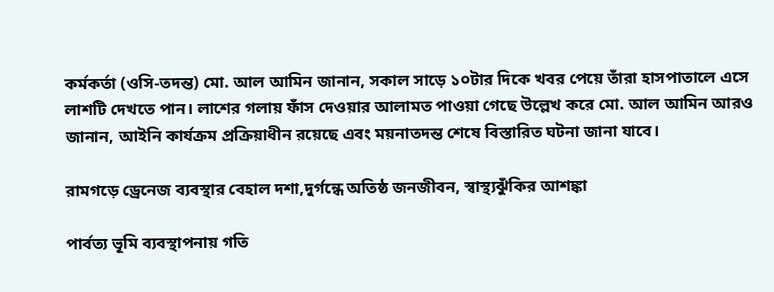কর্মকর্তা (ওসি-তদন্ত) মো. আল আমিন জানান, সকাল সাড়ে ১০টার দিকে খবর পেয়ে তাঁরা হাসপাতালে এসে লাশটি দেখতে পান। লাশের গলায় ফাঁস দেওয়ার আলামত পাওয়া গেছে উল্লেখ করে মো. আল আমিন আরও জানান, আইনি কার্যক্রম প্রক্রিয়াধীন রয়েছে এবং ময়নাতদন্ত শেষে বিস্তারিত ঘটনা জানা যাবে।

রামগড়ে ড্রেনেজ ব্যবস্থার বেহাল দশা,দুর্গন্ধে অতিষ্ঠ জনজীবন, স্বাস্থ্যঝুঁকির আশঙ্কা

পার্বত্য ভূমি ব্যবস্থাপনায় গতি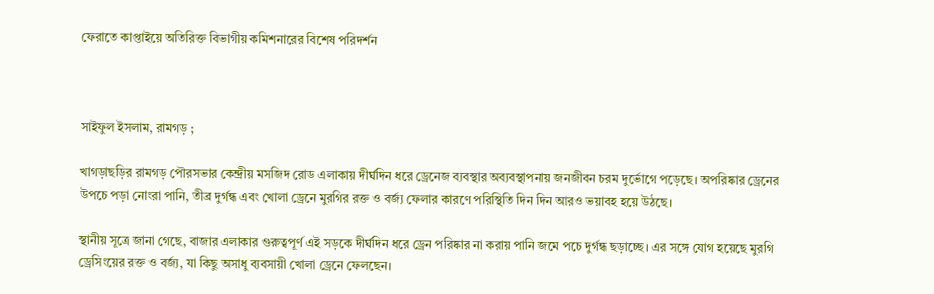ফেরাতে কাপ্তাইয়ে অতিরিক্ত বিভাগীয় কমিশনারের বিশেষ পরিদর্শন



সাইফুল ইসলাম, রামগড় ;

খাগড়াছড়ির রামগড় পৌরসভার কেন্দ্রীয় মসজিদ রোড এলাকায় দীর্ঘদিন ধরে ড্রেনেজ ব্যবস্থার অব্যবস্থাপনায় জনজীবন চরম দুর্ভোগে পড়েছে। অপরিষ্কার ড্রেনের উপচে পড়া নোংরা পানি, তীব্র দুর্গন্ধ এবং খোলা ড্রেনে মুরগির রক্ত ও বর্জ্য ফেলার কারণে পরিস্থিতি দিন দিন আরও ভয়াবহ হয়ে উঠছে।

স্থানীয় সূত্রে জানা গেছে, বাজার এলাকার গুরুত্বপূর্ণ এই সড়কে দীর্ঘদিন ধরে ড্রেন পরিষ্কার না করায় পানি জমে পচে দুর্গন্ধ ছড়াচ্ছে। এর সঙ্গে যোগ হয়েছে মুরগি ড্রেসিংয়ের রক্ত ও বর্জ্য, যা কিছু অসাধু ব্যবসায়ী খোলা ড্রেনে ফেলছেন।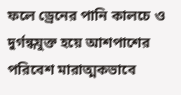ফলে ড্রেনের পানি কালচে ও দুর্গন্ধযুক্ত হয়ে আশপাশের পরিবেশ মারাত্মকভাবে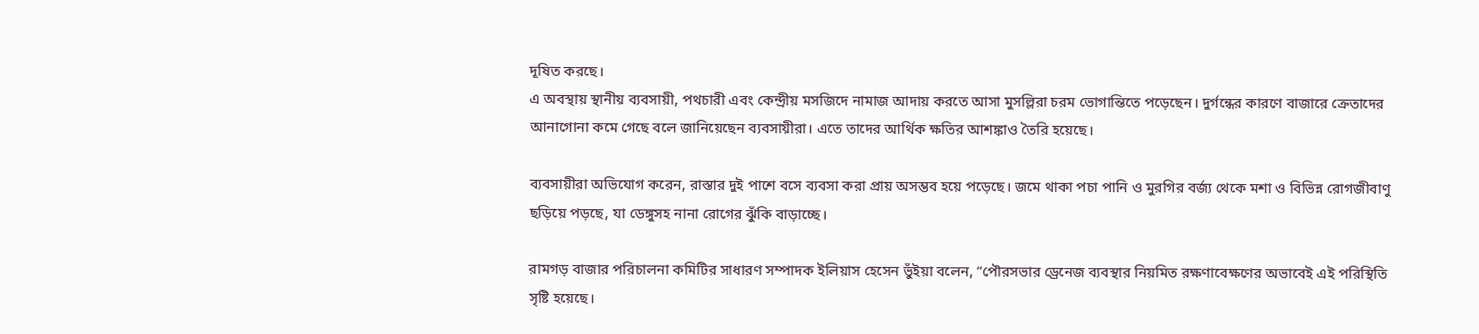দূষিত করছে।
এ অবস্থায় স্থানীয় ব্যবসায়ী, পথচারী এবং কেন্দ্রীয় মসজিদে নামাজ আদায় করতে আসা মুসল্লিরা চরম ভোগান্তিতে পড়েছেন। দুর্গন্ধের কারণে বাজারে ক্রেতাদের আনাগোনা কমে গেছে বলে জানিয়েছেন ব্যবসায়ীরা। এতে তাদের আর্থিক ক্ষতির আশঙ্কাও তৈরি হয়েছে।

ব্যবসায়ীরা অভিযোগ করেন, রাস্তার দুই পাশে বসে ব্যবসা করা প্রায় অসম্ভব হয়ে পড়েছে। জমে থাকা পচা পানি ও মুরগির বর্জ্য থেকে মশা ও বিভিন্ন রোগজীবাণু ছড়িয়ে পড়ছে, যা ডেঙ্গুসহ নানা রোগের ঝুঁকি বাড়াচ্ছে।

রামগড় বাজার পরিচালনা কমিটির সাধারণ সম্পাদক ইলিয়াস হেসেন ভুঁইয়া বলেন, “পৌরসভার ড্রেনেজ ব্যবস্থার নিয়মিত রক্ষণাবেক্ষণের অভাবেই এই পরিস্থিতি সৃষ্টি হয়েছে।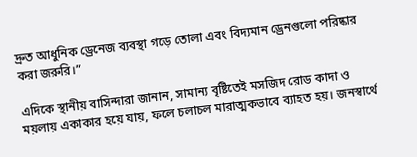দ্রুত আধুনিক ড্রেনেজ ব্যবস্থা গড়ে তোলা এবং বিদ্যমান ড্রেনগুলো পরিষ্কার করা জরুরি।”

এদিকে স্থানীয় বাসিন্দারা জানান, সামান্য বৃষ্টিতেই মসজিদ রোড কাদা ও ময়লায় একাকার হয়ে যায়, ফলে চলাচল মারাত্মকভাবে ব্যাহত হয়। জনস্বার্থে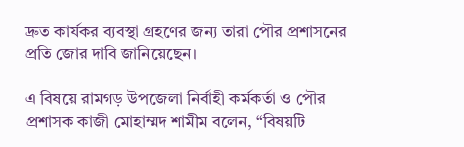দ্রুত কার্যকর ব্যবস্থা গ্রহণের জন্য তারা পৌর প্রশাসনের প্রতি জোর দাবি জানিয়েছেন।

এ বিষয়ে রামগড় উপজেলা নির্বাহী কর্মকর্তা ও পৌর প্রশাসক কাজী মোহাম্মদ শামীম বলেন, “বিষয়টি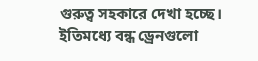গুরুত্ব সহকারে দেখা হচ্ছে। ইতিমধ্যে বন্ধ ড্রেনগুলো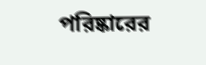পরিষ্কারের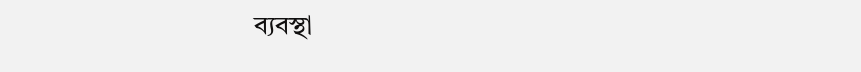ব্যবস্থা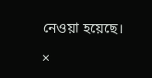নেওয়া হয়েছে।

×